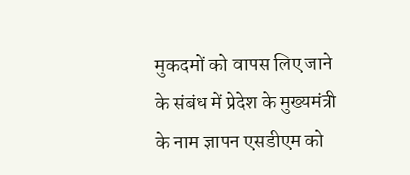मुकदमों को वापस लिए जाने के संबंध में प्रेदेश के मुख्यमंत्री के नाम ज्ञापन एसडीएम को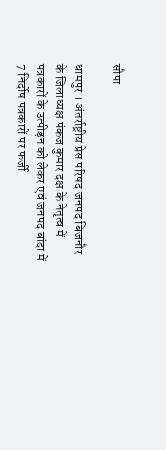सौपा

धामपुर । अंतर्राष्ट्रीय प्रेस परिषद जनपद बिजनौर के जिलाध्यक्ष पंकज कुमार दक्ष के नेतृत्व में पत्रकारों के उत्पीड़न को लेकर एवं जनपद बांदा में 7 निर्दोष पत्रकारों पर फर्जी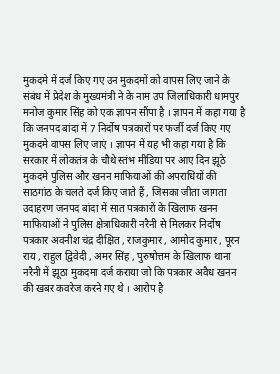मुकदमे में दर्ज किए गए उन मुकदमों को वापस लिए जाने के संबंध में प्रेदेश के मुख्यमंत्री ने के नाम उप जिलाधिकारी धामपुर मनोज कुमार सिंह को एक ज्ञापन सौंपा है । ज्ञापन में कहा गया है कि जनपद बांदा में 7 निर्दोष पत्रकारों पर फर्जी दर्ज किए गए मुकदमे वापस लिए जाएं । ज्ञापन में यह भी कहा गया है कि सरकार में लोकतंत्र के चौथे स्तंभ मीडिया पर आए दिन झूठे मुकदमे पुलिस और खनन माफियाओं की अपराधियों की साठगांठ के चलते दर्ज किए जाते हैं , जिसका जीता जागता उदाहरण जनपद बांदा में सात पत्रकारों के खिलाफ खनन माफियाओं ने पुलिस क्षेत्राधिकारी नरैनी से मिलकर निर्दोष पत्रकार अवनीश चंद्र दीक्षित , राजकुमार , आमोद कुमार , पूरन राय , राहुल द्विवेदी , अमर सिंह , पुरुषोत्तम के खिलाफ थाना नरैनी में झूठा मुकदमा दर्ज कराया जो कि पत्रकार अवैध खनन की खबर कवरेज करने गए थे । आरोप है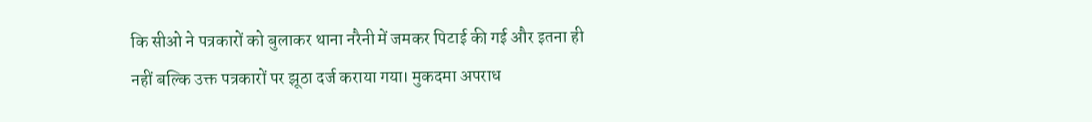कि सीओ ने पत्रकारों को बुलाकर थाना नरैनी में जमकर पिटाई की गई और इतना ही नहीं बल्कि उक्त पत्रकारों पर झूठा दर्ज कराया गया। मुकदमा अपराध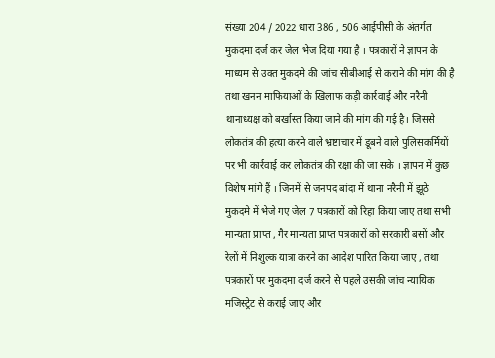संख्या 204 / 2022 धारा 386 , 506 आईपीसी के अंतर्गत मुकदमा दर्ज कर जेल भेज दिया गया है । पत्रकारों ने ज्ञापन के माध्यम से उक्त मुकदमे की जांच सीबीआई से कराने की मांग की है तथा खनन माफियाओं के खिलाफ कड़ी कार्रवाई और नरैनी थानाध्यक्ष को बर्खास्त किया जाने की मांग की गई है। जिससे लोकतंत्र की हत्या करने वाले भ्रष्टाचार में डूबने वाले पुलिसकर्मियों पर भी कार्रवाई कर लोकतंत्र की रक्षा की जा सके । ज्ञापन में कुछ विशेष मांगे हैं । जिनमें से जनपद बांदा में थाना नरैनी में झूठे मुकदमे में भेजे गए जेल 7 पत्रकारों को रिहा किया जाए तथा सभी मान्यता प्राप्त , गैर मान्यता प्राप्त पत्रकारों को सरकारी बसों और रेलों में निशुल्क यात्रा करने का आदेश पारित किया जाए , तथा पत्रकारों पर मुकदमा दर्ज करने से पहले उसकी जांच न्यायिक मजिस्ट्रेट से कराई जाए और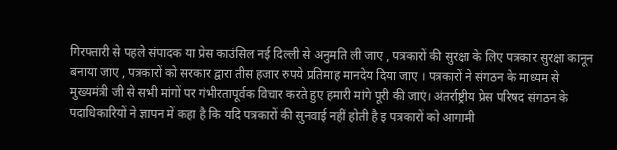गिरफ्तारी से पहले संपादक या प्रेस काउंसिल नई दिल्ली से अनुमति ली जाए , पत्रकारों की सुरक्षा के लिए पत्रकार सुरक्षा कानून बनाया जाए , पत्रकारों को सरकार द्वारा तीस हजार रुपये प्रतिमाह मानदेय दिया जाए । पत्रकारों ने संगठन के माध्यम से मुख्यमंत्री जी से सभी मांगों पर गंभीरतापूर्वक विचार करते हुए हमारी मांगे पूरी की जाएं। अंतर्राष्ट्रीय प्रेस परिषद संगठन के पदाधिकारियों ने ज्ञापन में कहा है कि यदि पत्रकारों की सुनवाई नहीं होती है इ पत्रकारों को आगामी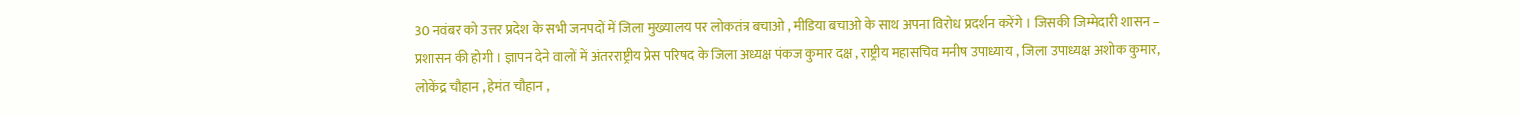30 नवंबर को उत्तर प्रदेश के सभी जनपदों में जिला मुख्यालय पर लोकतंत्र बचाओ , मीडिया बचाओ के साथ अपना विरोध प्रदर्शन करेंगे । जिसकी जिम्मेदारी शासन – प्रशासन की होगी । ज्ञापन देने वालों में अंतरराष्ट्रीय प्रेस परिषद के जिला अध्यक्ष पंकज कुमार दक्ष , राष्ट्रीय महासचिव मनीष उपाध्याय , जिला उपाध्यक्ष अशोक कुमार, लोकेंद्र चौहान , हेमंत चौहान ,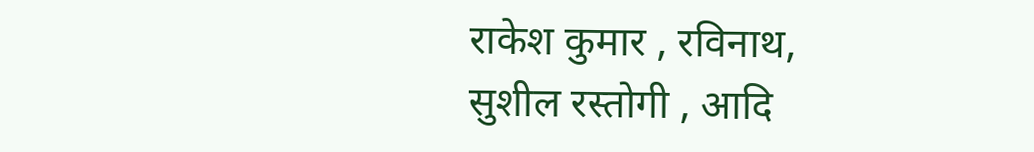राकेश कुमार , रविनाथ, सुशील रस्तोगी , आदि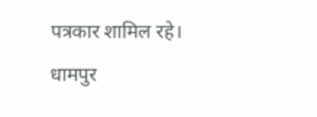पत्रकार शामिल रहे।
धामपुर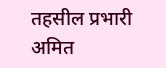तहसील प्रभारी अमित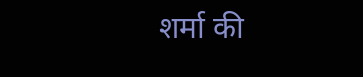शर्मा की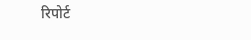रिपोर्ट